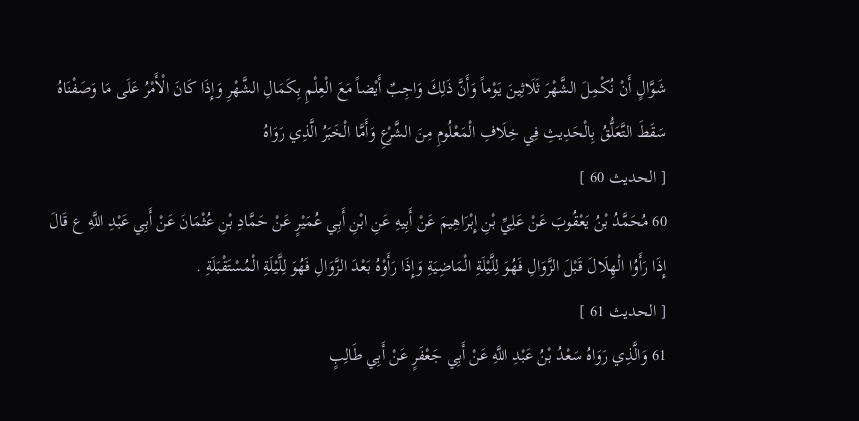شَوَّالٍ أَنْ نُكْمِلَ الشَّهْرَ ثَلَاثِينَ يَوْماً وَأَنَّ ذَلِكَ وَاجِبٌ أَيْضاً مَعَ الْعِلْمِ بِكَمَالِ الشَّهْرِ وَإِذَا كَانَ الْأَمْرُ عَلَى مَا وَصَفْنَاهُ سَقَطَ التَّعَلُّقُ بِالْحَدِيثِ فِي خِلَافِ الْمَعْلُومِ مِنَ الشَّرْعِ وَأَمَّا الْخَبَرُ الَّذِي رَوَاهُ
[ الحديث 60 ]
60 مُحَمَّدُ بْنُ يَعْقُوبَ عَنْ عَلِيِّ بْنِ إِبْرَاهِيمَ عَنْ أَبِيهِ عَنِ ابْنِ أَبِي عُمَيْرٍ عَنْ حَمَّادِ بْنِ عُثْمَانَ عَنْ أَبِي عَبْدِ اللَّهِ ع قَالَ إِذَا رَأَوُا الْهِلَالَ قَبْلَ الزَّوَالِ فَهُوَ لِلَّيْلَةِ الْمَاضِيَةِ وَإِذَا رَأَوْهُ بَعْدَ الزَّوَالِ فَهُوَ لِلَّيْلَةِ الْمُسْتَقْبَلَةِ .
[ الحديث 61 ]
61 وَالَّذِي رَوَاهُ سَعْدُ بْنُ عَبْدِ اللَّهِ عَنْ أَبِي جَعْفَرٍ عَنْ أَبِي طَالِبٍ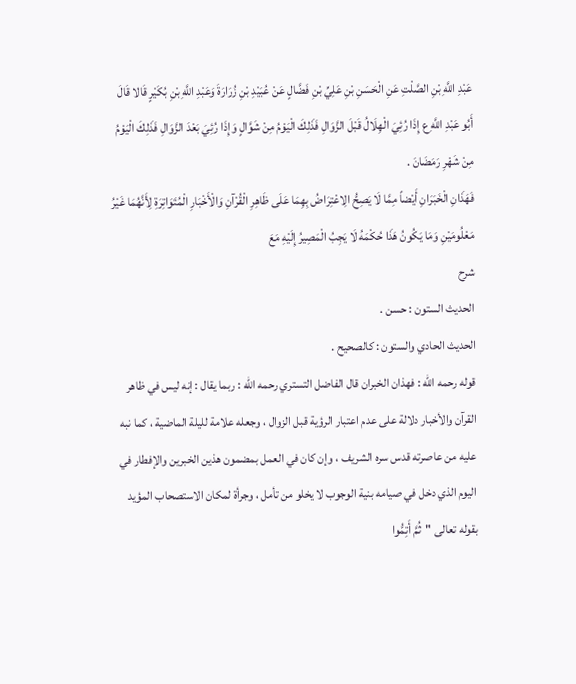عَبْدِ اللَّهِ بْنِ الصَّلْتِ عَنِ الْحَسَنِ بْنِ عَلِيِّ بْنِ فَضَّالٍ عَنْ عُبَيْدِ بْنِ زُرَارَةَ وَعَبْدِ اللَّهِ بْنِ بُكَيْرٍ قَالا قَالَ أَبُو عَبْدِ اللَّهِ ع إِذَا رُئِيَ الْهِلَالُ قَبْلَ الزَّوَالِ فَذَلِكَ الْيَوْمُ مِنْ شَوَّالٍ وَإِذَا رُئِيَ بَعْدَ الزَّوَالِ فَذَلِكَ الْيَوْمُ مِنْ شَهْرِ رَمَضَانَ .
فَهَذَانِ الْخَبَرَانِ أَيْضاً مِمَّا لَا يَصِحُّ الِاعْتِرَاضُ بِهِمَا عَلَى ظَاهِرِ الْقُرْآنِ وَالْأَخْبَارِ الْمُتَوَاتِرَةِ لِأَنَّهُمَا غَيْرُ مَعْلُومَيْنِ وَمَا يَكُونُ هَذَا حُكْمَهُ لَا يَجِبُ الْمَصِيرُ إِلَيْهِ مَعَ
شرح
الحديث الستون : حسن .
الحديث الحادي والستون : كالصحيح .
قوله رحمه الله : فهذان الخبران قال الفاضل التستري رحمه الله : ربما يقال : إنه ليس في ظاهر القرآن والأخبار دلالة على عدم اعتبار الرؤية قبل الزوال ، وجعله علامة لليلة الماضية ، كما نبه عليه من عاصرته قدس سره الشريف ، وإن كان في العمل بمضمون هذين الخبرين والإفطار في اليوم الذي دخل في صيامه بنية الوجوب لا يخلو من تأمل ، وجرأة لمكان الاستصحاب المؤيد بقوله تعالى "ثُمَّ أَتِمُّوا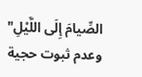الصِّيامَ إِلَى اللَّيْلِ" وعدم ثبوت حجية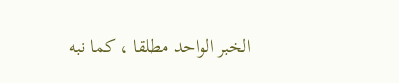الخبر الواحد مطلقا ، كما نبه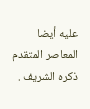عليه أيضا المعاصر المتقدم ذكره الشريف .